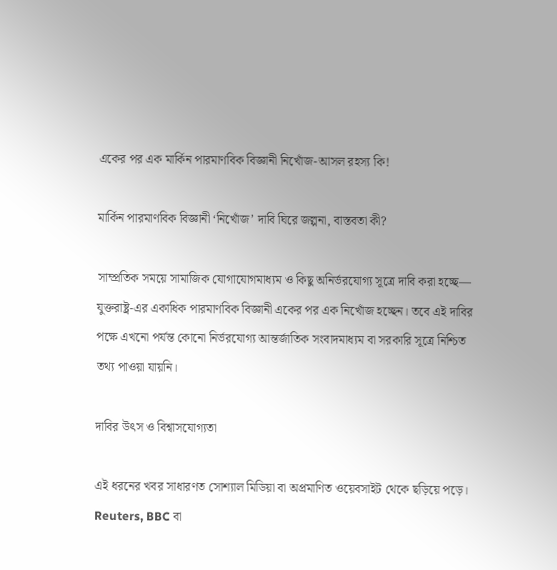একের পর এক মার্কিন পারমাণবিক বিজ্ঞানী নিখোঁজ-আসল রহস্য কি!

মার্কিন পারমাণবিক বিজ্ঞানী ‘নিখোঁজ’ দাবি ঘিরে জল্পনা, বাস্তবতা কী?

সাম্প্রতিক সময়ে সামাজিক যোগাযোগমাধ্যম ও কিছু অনির্ভরযোগ্য সূত্রে দাবি করা হচ্ছে— যুক্তরাষ্ট্র-এর একাধিক পারমাণবিক বিজ্ঞানী একের পর এক নিখোঁজ হচ্ছেন। তবে এই দাবির পক্ষে এখনো পর্যন্ত কোনো নির্ভরযোগ্য আন্তর্জাতিক সংবাদমাধ্যম বা সরকারি সূত্রে নিশ্চিত তথ্য পাওয়া যায়নি।

দাবির উৎস ও বিশ্বাসযোগ্যতা

এই ধরনের খবর সাধারণত সোশ্যাল মিডিয়া বা অপ্রমাণিত ওয়েবসাইট থেকে ছড়িয়ে পড়ে। Reuters, BBC বা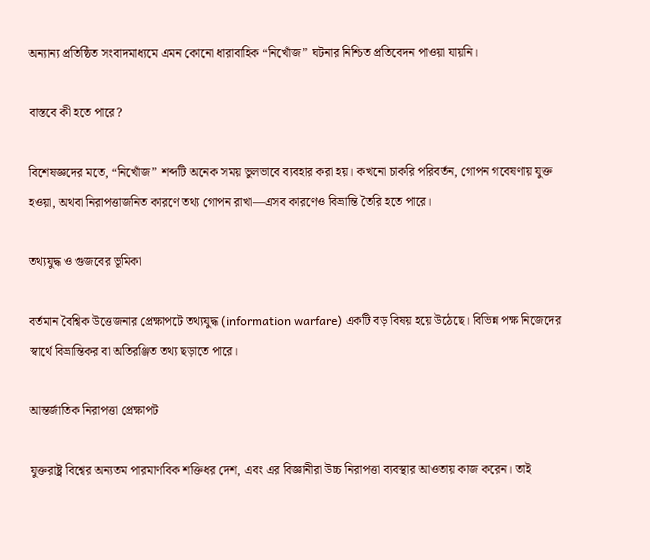অন্যান্য প্রতিষ্ঠিত সংবাদমাধ্যমে এমন কোনো ধারাবাহিক “নিখোঁজ” ঘটনার নিশ্চিত প্রতিবেদন পাওয়া যায়নি।

বাস্তবে কী হতে পারে?

বিশেষজ্ঞদের মতে, “নিখোঁজ” শব্দটি অনেক সময় ভুলভাবে ব্যবহার করা হয়। কখনো চাকরি পরিবর্তন, গোপন গবেষণায় যুক্ত হওয়া, অথবা নিরাপত্তাজনিত কারণে তথ্য গোপন রাখা—এসব কারণেও বিভ্রান্তি তৈরি হতে পারে।

তথ্যযুদ্ধ ও গুজবের ভূমিকা

বর্তমান বৈশ্বিক উত্তেজনার প্রেক্ষাপটে তথ্যযুদ্ধ (information warfare) একটি বড় বিষয় হয়ে উঠেছে। বিভিন্ন পক্ষ নিজেদের স্বার্থে বিভ্রান্তিকর বা অতিরঞ্জিত তথ্য ছড়াতে পারে।

আন্তর্জাতিক নিরাপত্তা প্রেক্ষাপট

যুক্তরাষ্ট্র বিশ্বের অন্যতম পারমাণবিক শক্তিধর দেশ, এবং এর বিজ্ঞানীরা উচ্চ নিরাপত্তা ব্যবস্থার আওতায় কাজ করেন। তাই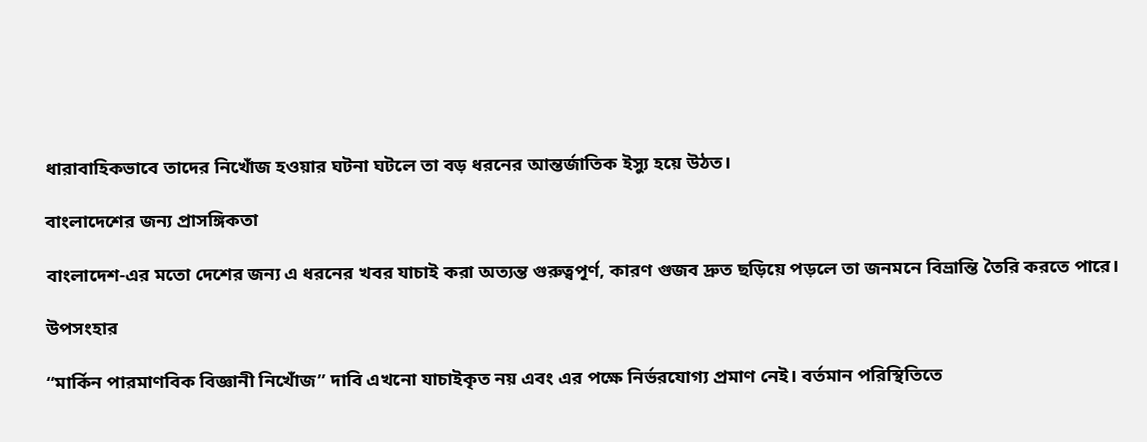ধারাবাহিকভাবে তাদের নিখোঁজ হওয়ার ঘটনা ঘটলে তা বড় ধরনের আন্তর্জাতিক ইস্যু হয়ে উঠত।

বাংলাদেশের জন্য প্রাসঙ্গিকতা

বাংলাদেশ-এর মতো দেশের জন্য এ ধরনের খবর যাচাই করা অত্যন্ত গুরুত্বপূর্ণ, কারণ গুজব দ্রুত ছড়িয়ে পড়লে তা জনমনে বিভ্রান্তি তৈরি করতে পারে।

উপসংহার

“মার্কিন পারমাণবিক বিজ্ঞানী নিখোঁজ” দাবি এখনো যাচাইকৃত নয় এবং এর পক্ষে নির্ভরযোগ্য প্রমাণ নেই। বর্তমান পরিস্থিতিতে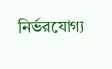নির্ভরযোগ্য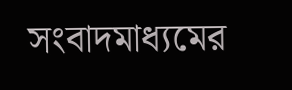সংবাদমাধ্যমের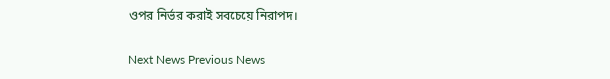ওপর নির্ভর করাই সবচেয়ে নিরাপদ।

Next News Previous News